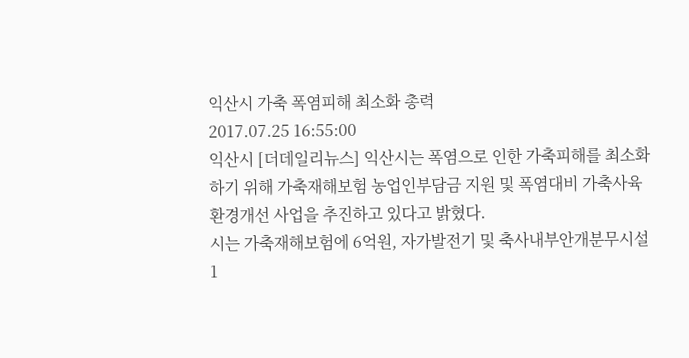익산시 가축 폭염피해 최소화 총력
2017.07.25 16:55:00
익산시 [더데일리뉴스] 익산시는 폭염으로 인한 가축피해를 최소화하기 위해 가축재해보험 농업인부담금 지원 및 폭염대비 가축사육환경개선 사업을 추진하고 있다고 밝혔다.
시는 가축재해보험에 6억원, 자가발전기 및 축사내부안개분무시설 1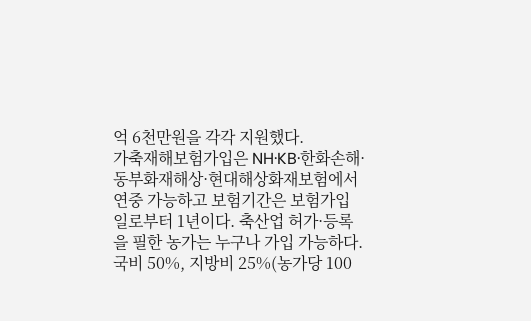억 6천만원을 각각 지원했다.
가축재해보험가입은 NH·KB·한화손해·동부화재해상·현대해상화재보험에서 연중 가능하고 보험기간은 보험가입 일로부터 1년이다. 축산업 허가·등록을 필한 농가는 누구나 가입 가능하다. 국비 50%, 지방비 25%(농가당 100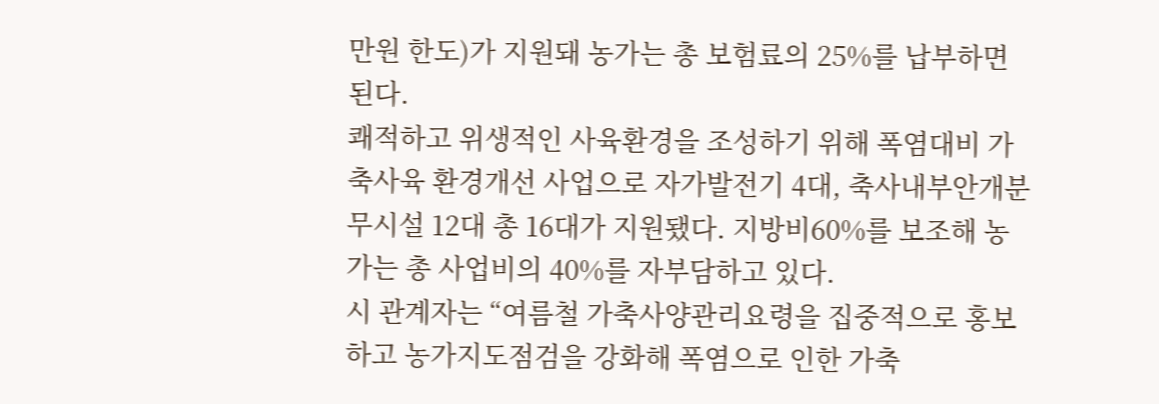만원 한도)가 지원돼 농가는 총 보험료의 25%를 납부하면 된다.
쾌적하고 위생적인 사육환경을 조성하기 위해 폭염대비 가축사육 환경개선 사업으로 자가발전기 4대, 축사내부안개분무시설 12대 총 16대가 지원됐다. 지방비60%를 보조해 농가는 총 사업비의 40%를 자부담하고 있다.
시 관계자는 “여름철 가축사양관리요령을 집중적으로 홍보하고 농가지도점검을 강화해 폭염으로 인한 가축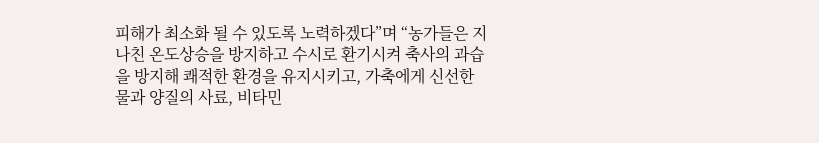피해가 최소화 될 수 있도록 노력하겠다”며 “농가들은 지나친 온도상승을 방지하고 수시로 환기시켜 축사의 과습을 방지해 쾌적한 환경을 유지시키고, 가축에게 신선한 물과 양질의 사료, 비타민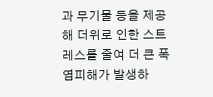과 무기물 등을 제공해 더위로 인한 스트레스를 줄여 더 큰 폭염피해가 발생하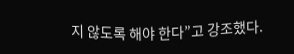지 않도록 해야 한다”고 강조했다.